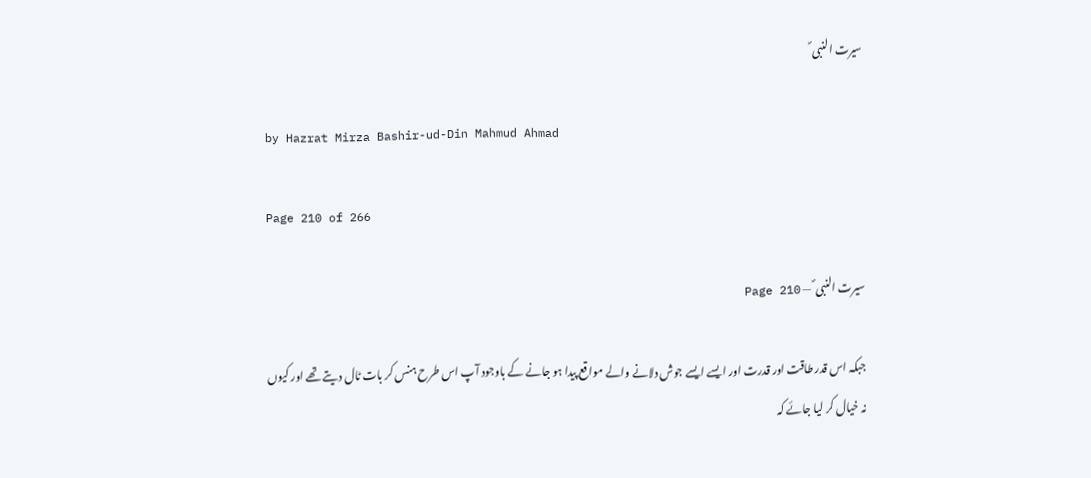سیرت النبی ؐ

by Hazrat Mirza Bashir-ud-Din Mahmud Ahmad

Page 210 of 266

سیرت النبی ؐ — Page 210

جبکہ اس قدر طاقت اور قدرت اور ایسے ایسے جوش دلانے والے مواقع پیدا ہو جانے کے باوجود آپ اس طرح ہنس کر بات ٹال دیتے تھے اور کیوں نہ خیال کر لیا جائے کہ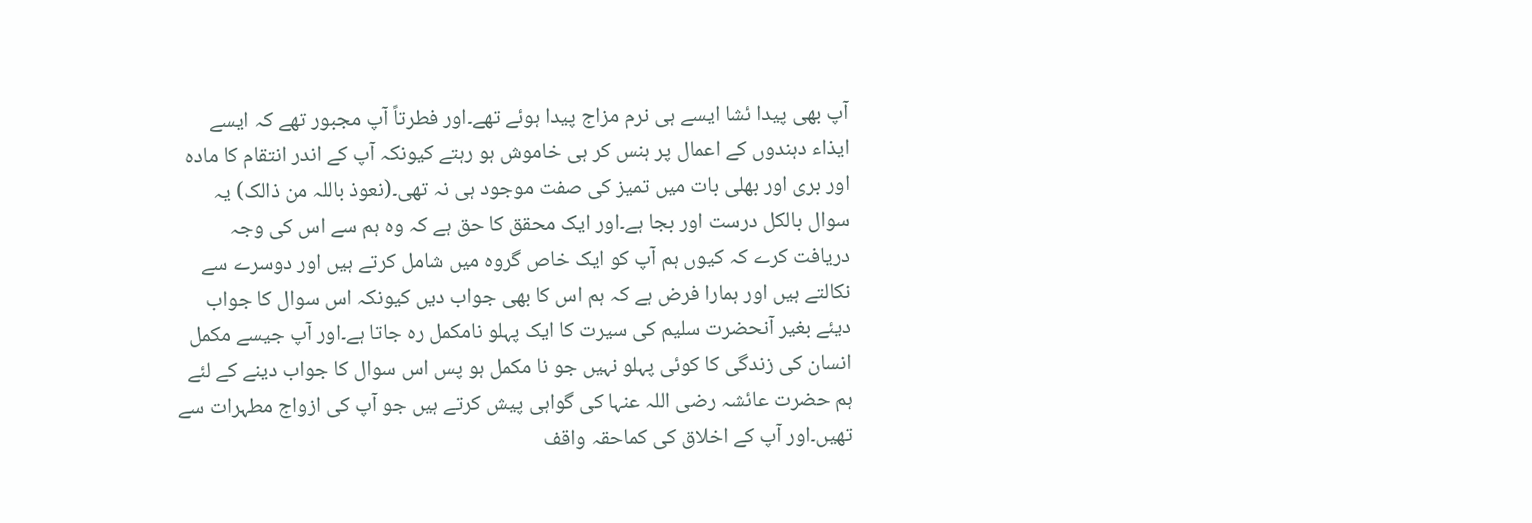آپ بھی پیدا ئشا ایسے ہی نرم مزاج پیدا ہوئے تھے۔اور فطرتاً آپ مجبور تھے کہ ایسے ایذاء دہندوں کے اعمال پر ہنس کر ہی خاموش ہو رہتے کیونکہ آپ کے اندر انتقام کا مادہ اور بری اور بھلی بات میں تمیز کی صفت موجود ہی نہ تھی۔(نعوذ باللہ من ذالک) یہ سوال بالکل درست اور بجا ہے۔اور ایک محقق کا حق ہے کہ وہ ہم سے اس کی وجہ دریافت کرے کہ کیوں ہم آپ کو ایک خاص گروہ میں شامل کرتے ہیں اور دوسرے سے نکالتے ہیں اور ہمارا فرض ہے کہ ہم اس کا بھی جواب دیں کیونکہ اس سوال کا جواب دیئے بغیر آنحضرت سلیم کی سیرت کا ایک پہلو نامکمل رہ جاتا ہے۔اور آپ جیسے مکمل انسان کی زندگی کا کوئی پہلو نہیں جو نا مکمل ہو پس اس سوال کا جواب دینے کے لئے ہم حضرت عائشہ رضی اللہ عنہا کی گواہی پیش کرتے ہیں جو آپ کی ازواج مطہرات سے تھیں۔اور آپ کے اخلاق کی کماحقہ واقف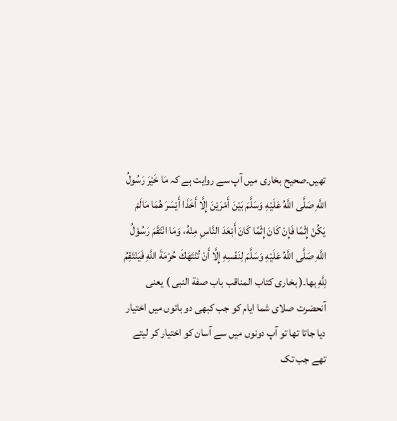تھیں۔صحیح بخاری میں آپ سے روایت ہے کہ مَا خَيْرَ رَسُولُ اللَّهِ صَلَّى اللَّهُ عَلَيْهِ وَسَلَّمَ بَيْنَ أَمْرَيْنَ إِلَّا أَخَذَا أَيْسَرَ هُمَا مَالَمْ يَكُنْ إِثْمًا فَإِنْ كَانَ إِثْمًا كَانَ أَبْعَدَ النَّاسِ مِنْهُ، وَمَا انْتَقَمَ رَسُوْلُ اللَّهِ صَلَّى اللَّهُ عَلَيْهِ وَسَلَّمَ لِنَفْسِهِ إِلَّا أَنْ تُنْتَهَكَ حُرْمَةَ اللَّهِ فَيَنْتَقِمُ لِلَّهِ بھا۔( بخاری کتاب المناقب باب صفة النبی ) یعنی آنحضرت صلای شما ایام کو جب کبھی دو باتوں میں اختیار دیا جاتا تھا تو آپ دونوں میں سے آسان کو اختیار کر لیتے تھے جب تک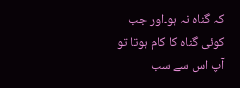کہ گناہ نہ ہو۔اور جب کوئی گناہ کا کام ہوتا تو آپ اس سے سب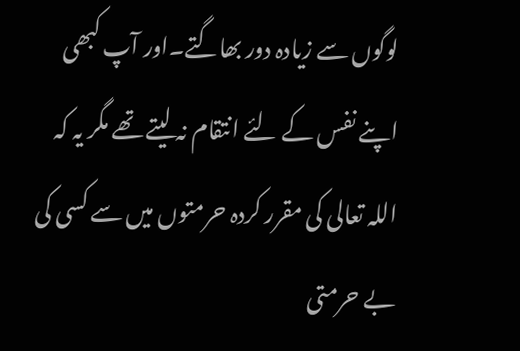لوگوں سے زیادہ دور بھاگتے۔اور آپ کبھی اپنے نفس کے لئے انتقام نہ لیتے تھے مگر یہ کہ اللہ تعالی کی مقرر کردہ حرمتوں میں سے کسی کی بے حرمتی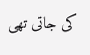کی جاتی تھی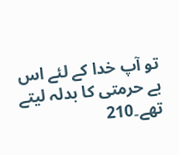تو آپ خدا کے لئے اس بے حرمتی کا بدلہ لیتے تھے۔210